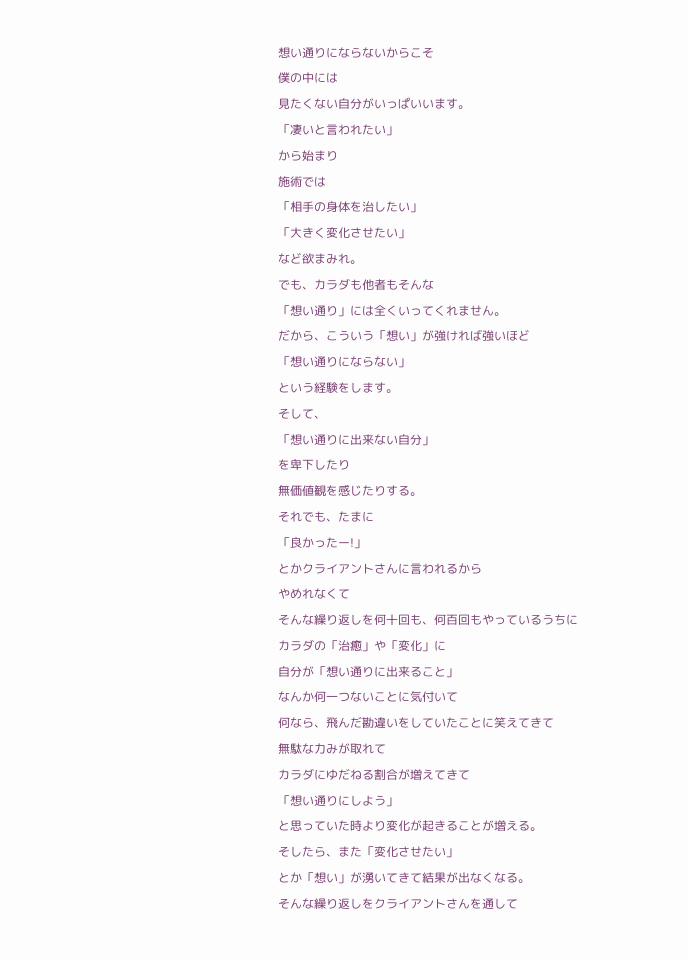想い通りにならないからこそ
僕の中には
見たくない自分がいっぱいいます。
「凄いと言われたい」
から始まり
施術では
「相手の身体を治したい」
「大きく変化させたい」
など欲まみれ。
でも、カラダも他者もそんな
「想い通り」には全くいってくれません。
だから、こういう「想い」が強ければ強いほど
「想い通りにならない」
という経験をします。
そして、
「想い通りに出来ない自分」
を卑下したり
無価値観を感じたりする。
それでも、たまに
「良かったー!」
とかクライアントさんに言われるから
やめれなくて
そんな繰り返しを何十回も、何百回もやっているうちに
カラダの「治癒」や「変化」に
自分が「想い通りに出来ること」
なんか何一つないことに気付いて
何なら、飛んだ勘違いをしていたことに笑えてきて
無駄な力みが取れて
カラダにゆだねる割合が増えてきて
「想い通りにしよう」
と思っていた時より変化が起きることが増える。
そしたら、また「変化させたい」
とか「想い」が湧いてきて結果が出なくなる。
そんな繰り返しをクライアントさんを通して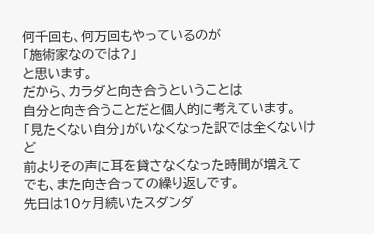何千回も、何万回もやっているのが
「施術家なのでは?」
と思います。
だから、カラダと向き合うということは
自分と向き合うことだと個人的に考えています。
「見たくない自分」がいなくなった訳では全くないけど
前よりその声に耳を貸さなくなった時間が増えて
でも、また向き合っての繰り返しです。
先日は10ヶ月続いたスダンダ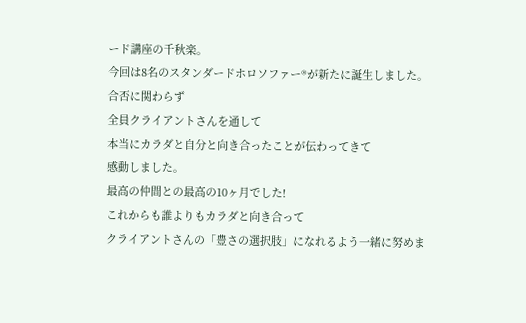ード講座の千秋楽。
今回は8名のスタンダードホロソファー®が新たに誕生しました。
合否に関わらず
全員クライアントさんを通して
本当にカラダと自分と向き合ったことが伝わってきて
感動しました。
最高の仲間との最高の10ヶ月でした!
これからも誰よりもカラダと向き合って
クライアントさんの「豊さの選択肢」になれるよう一緒に努めま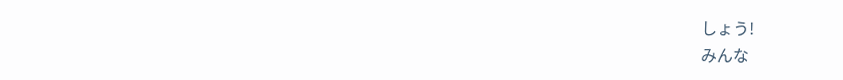しょう!
みんな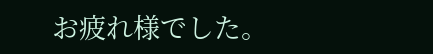お疲れ様でした。